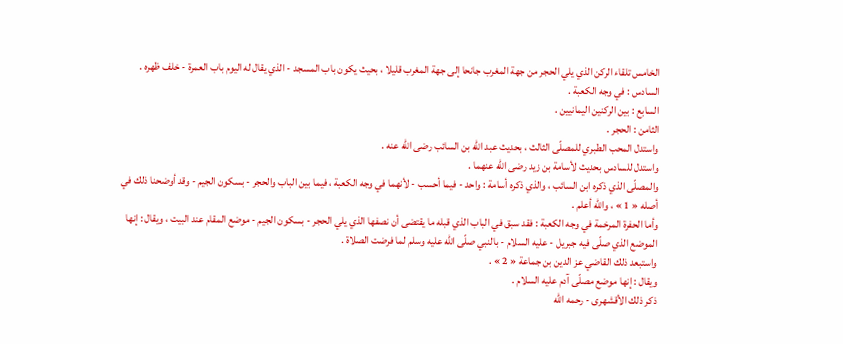الخامس تلقاء الركن الذي يلي الحجر من جهة المغرب جانحا إلى جهة المغرب قليلا ، بحيث يكون باب المسجد - الذي يقال له اليوم باب العمرة - خلف ظهره .
السادس : في وجه الكعبة .
السابع : بين الركنين اليمانيين .
الثامن : الحجر .
واستدل المحب الطبري للمصلّى الثالث ، بحديث عبد اللّه بن السائب رضى اللّه عنه .
واستدل للسادس بحديث لأسامة بن زيد رضى اللّه عنهما .
والمصلّى الذي ذكره ابن السائب ، والذي ذكره أسامة : واحد - فيما أحسب - لأنهما في وجه الكعبة ، فيما بين الباب والحجر - بسكون الجيم - وقد أوضحنا ذلك في أصله « 1 » ، واللّه أعلم .
وأما الحفرة المرخمة في وجه الكعبة : فقد سبق في الباب الذي قبله ما يقتضى أن نصفها الذي يلي الحجر - بسكون الجيم - موضع المقام عند البيت ، ويقال : إنها الموضع الذي صلّى فيه جبريل - عليه السلام - بالنبي صلّى اللّه عليه وسلم لما فرضت الصلاة .
واستبعد ذلك القاضي عز الدين بن جماعة « 2 » .
ويقال : إنها موضع مصلّى آدم عليه السلام .
ذكر ذلك الأقشهرى - رحمه اللّه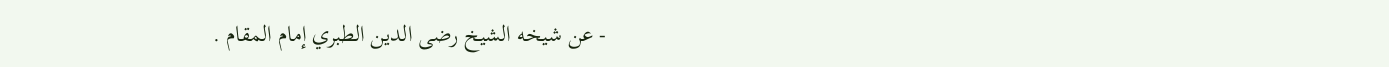- عن شيخه الشيخ رضى الدين الطبري إمام المقام .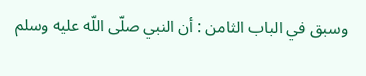وسبق في الباب الثامن : أن النبي صلّى اللّه عليه وسلم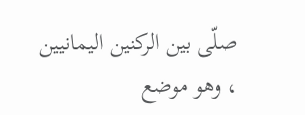صلّى بين الركنين اليمانيين ، وهو موضع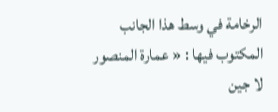الرخامة في وسط هذا الجانب المكتوب فيها : « عمارة المنصور لا جين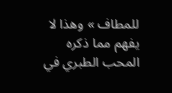للمطاف » وهذا لا يفهم مما ذكره المحب الطبري في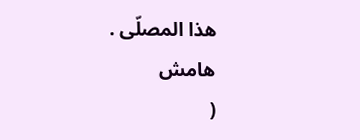هذا المصلّى .
هامش
(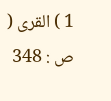1 ) القرى ( ص : 348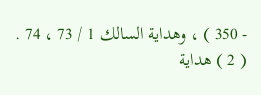- 350 ) ، وهداية السالك 1 / 73 ، 74 .
( 2 ) هداية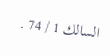السالك 1 / 74 .